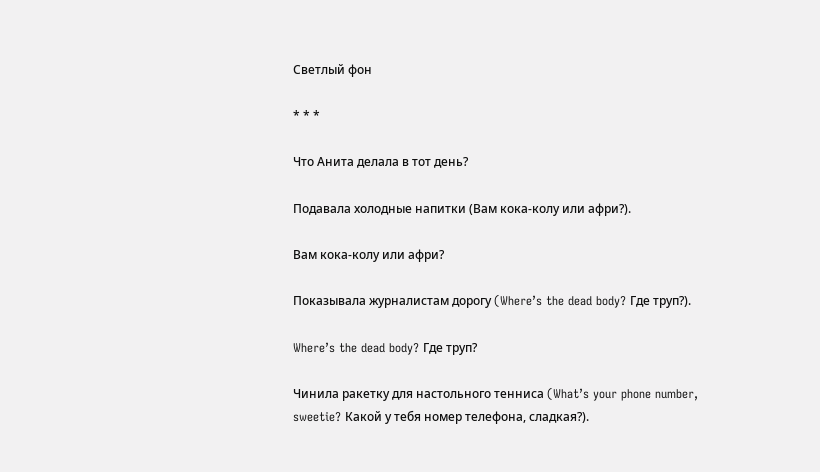Светлый фон

* * *

Что Анита делала в тот день?

Подавала холодные напитки (Вам кока-колу или афри?).

Вам кока-колу или афри?

Показывала журналистам дорогу (Where’s the dead body? Где труп?).

Where’s the dead body? Где труп?

Чинила ракетку для настольного тенниса (What’s your phone number, sweetie? Какой у тебя номер телефона, сладкая?).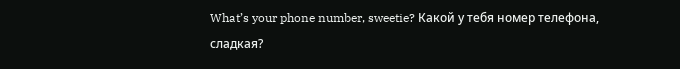What’s your phone number, sweetie? Какой у тебя номер телефона, сладкая?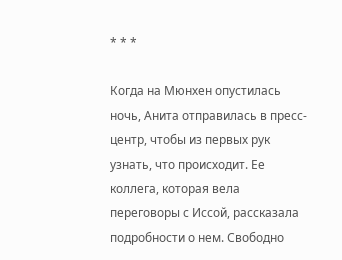* * *

Когда на Мюнхен опустилась ночь, Анита отправилась в пресс-центр, чтобы из первых рук узнать, что происходит. Ее коллега, которая вела переговоры с Иссой, рассказала подробности о нем. Свободно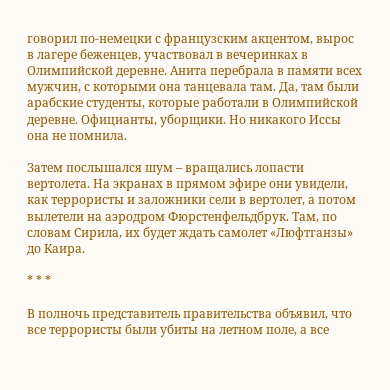говорил по-немецки с французским акцентом, вырос в лагере беженцев, участвовал в вечеринках в Олимпийской деревне. Анита перебрала в памяти всех мужчин, с которыми она танцевала там. Да, там были арабские студенты, которые работали в Олимпийской деревне. Официанты, уборщики. Но никакого Иссы она не помнила.

Затем послышался шум – вращались лопасти вертолета. На экранах в прямом эфире они увидели, как террористы и заложники сели в вертолет, а потом вылетели на аэродром Фюрстенфельдбрук. Там, по словам Сирила, их будет ждать самолет «Люфтганзы» до Каира.

* * *

В полночь представитель правительства объявил, что все террористы были убиты на летном поле, а все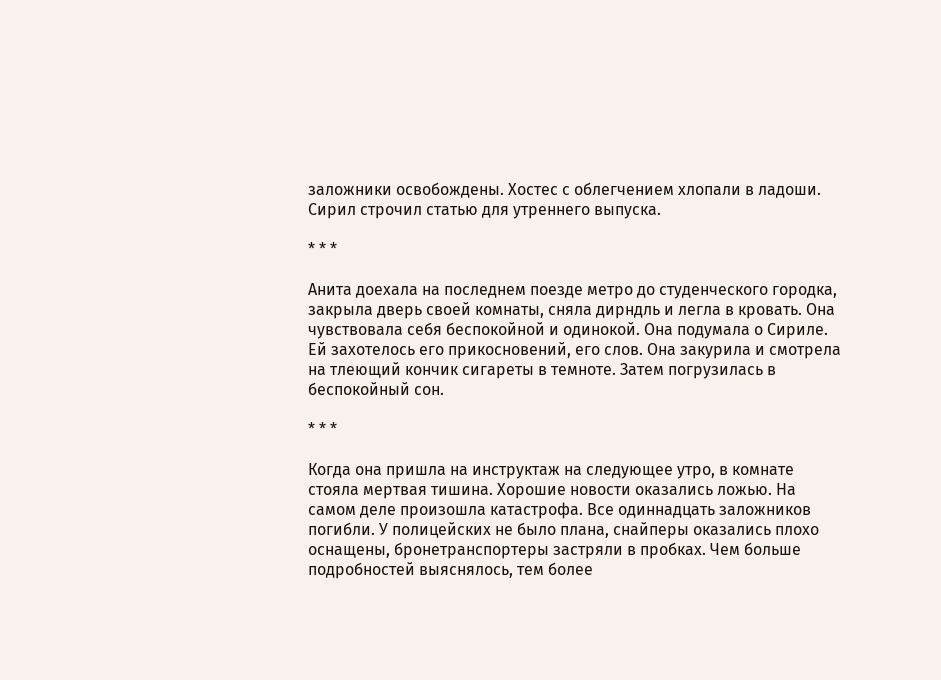заложники освобождены. Хостес с облегчением хлопали в ладоши. Сирил строчил статью для утреннего выпуска.

* * *

Анита доехала на последнем поезде метро до студенческого городка, закрыла дверь своей комнаты, сняла дирндль и легла в кровать. Она чувствовала себя беспокойной и одинокой. Она подумала о Сириле. Ей захотелось его прикосновений, его слов. Она закурила и смотрела на тлеющий кончик сигареты в темноте. Затем погрузилась в беспокойный сон.

* * *

Когда она пришла на инструктаж на следующее утро, в комнате стояла мертвая тишина. Хорошие новости оказались ложью. На самом деле произошла катастрофа. Все одиннадцать заложников погибли. У полицейских не было плана, снайперы оказались плохо оснащены, бронетранспортеры застряли в пробках. Чем больше подробностей выяснялось, тем более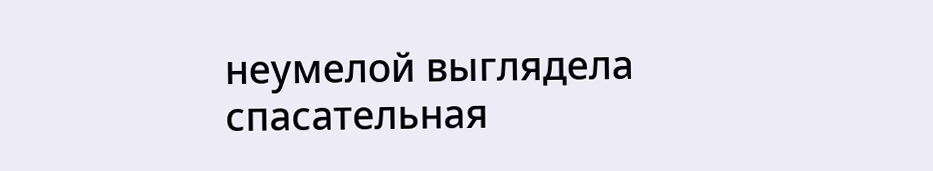неумелой выглядела спасательная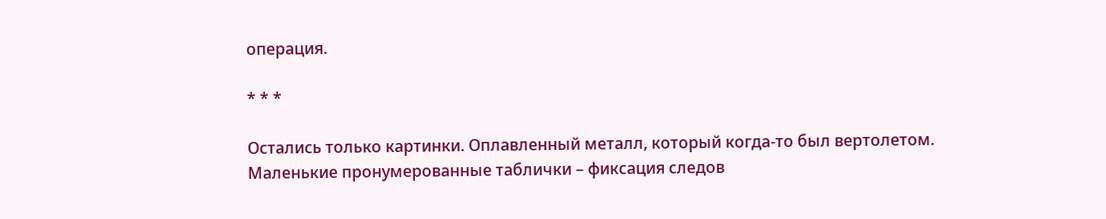операция.

* * *

Остались только картинки. Оплавленный металл, который когда-то был вертолетом. Маленькие пронумерованные таблички – фиксация следов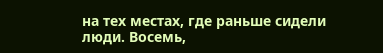на тех местах, где раньше сидели люди. Восемь,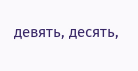девять, десять,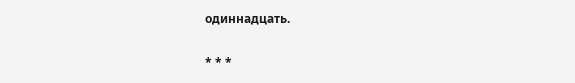одиннадцать.

* * *